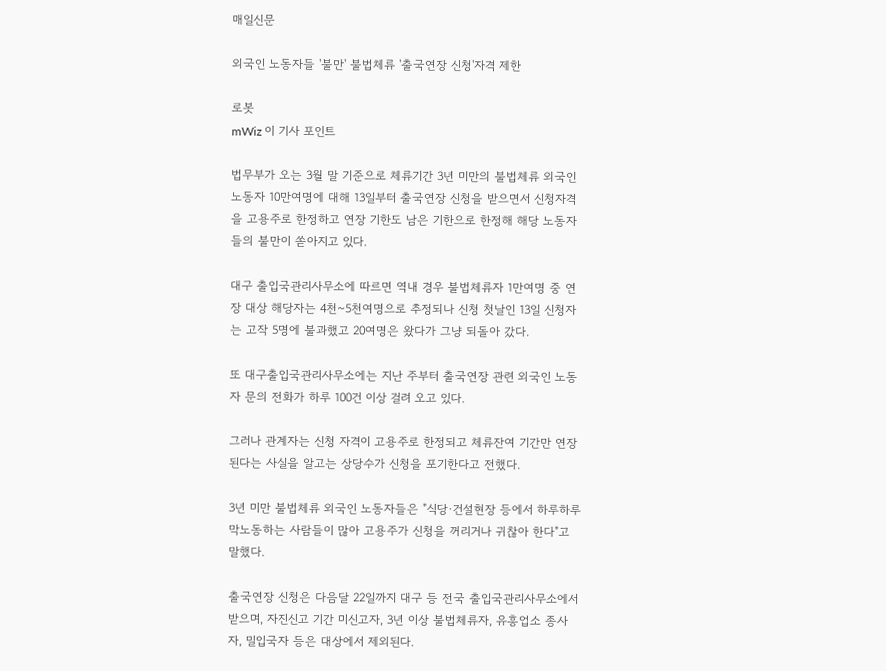매일신문

외국인 노동자들 '불만' 불법체류 '출국연장 신청'자격 제한

로봇
mWiz 이 기사 포인트

법무부가 오는 3월 말 기준으로 체류기간 3년 미만의 불법체류 외국인 노동자 10만여명에 대해 13일부터 출국연장 신청을 받으면서 신청자격을 고용주로 한정하고 연장 기한도 남은 기한으로 한정해 해당 노동자들의 불만이 쏟아지고 있다.

대구 출입국관리사무소에 따르면 역내 경우 불법체류자 1만여명 중 연장 대상 해당자는 4천~5천여명으로 추정되나 신청 첫날인 13일 신청자는 고작 5명에 불과했고 20여명은 왔다가 그냥 되돌아 갔다.

또 대구출입국관리사무소에는 지난 주부터 출국연장 관련 외국인 노동자 문의 전화가 하루 100건 이상 걸려 오고 있다.

그러나 관계자는 신청 자격이 고용주로 한정되고 체류잔여 기간만 연장된다는 사실을 알고는 상당수가 신청을 포기한다고 전했다.

3년 미만 불법체류 외국인 노동자들은 "식당·건설현장 등에서 하루하루 막노동하는 사람들이 많아 고용주가 신청을 꺼리거나 귀찮아 한다"고 말했다.

출국연장 신청은 다음달 22일까지 대구 등 전국 출입국관리사무소에서 받으며, 자진신고 기간 미신고자, 3년 이상 불법체류자, 유흥업소 종사자, 밀입국자 등은 대상에서 제외된다.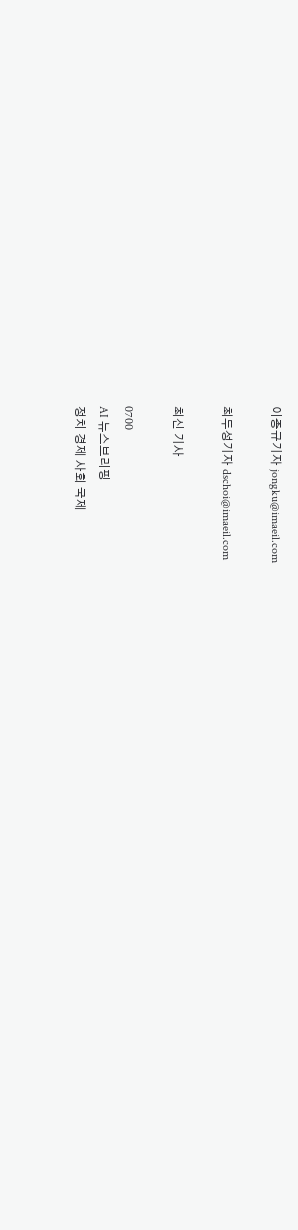이종규기자 jongku@imaeil.com

최두성기자 dschoi@imaeil.com

최신 기사

0700
AI 뉴스브리핑
정치 경제 사회 국제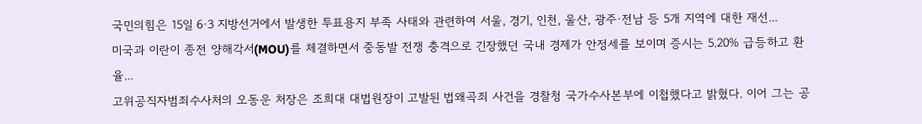국민의힘은 15일 6·3 지방선거에서 발생한 투표용지 부족 사태와 관련하여 서울, 경기, 인천, 울산, 광주·전남 등 5개 지역에 대한 재선...
미국과 이란이 종전 양해각서(MOU)를 체결하면서 중동발 전쟁 충격으로 긴장했던 국내 경제가 안정세를 보이며 증시는 5.20% 급등하고 환율...
고위공직자범죄수사처의 오동운 처장은 조희대 대법원장이 고발된 법왜곡죄 사건을 경찰청 국가수사본부에 이첩했다고 밝혔다. 이어 그는 공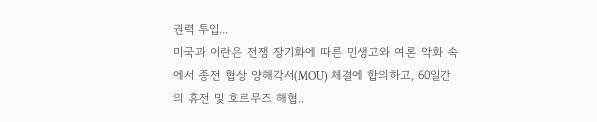권력 투입...
미국과 이란은 전쟁 장기화에 따른 민생고와 여론 악화 속에서 종전 협상 양해각서(MOU) 체결에 합의하고, 60일간의 휴전 및 호르무즈 해협..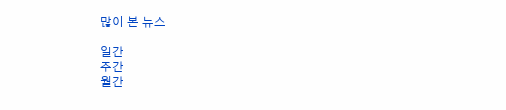많이 본 뉴스

일간
주간
월간